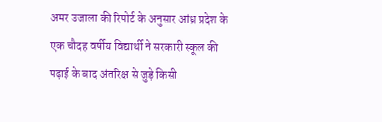अमर उजाला की रिपोर्ट के अनुसार आंध्र प्रदेश के एक चौदह वर्षीय विद्यार्थी ने सरकारी स्कूल की पढ़ाई के बाद अंतरिक्ष से जुड़े किसी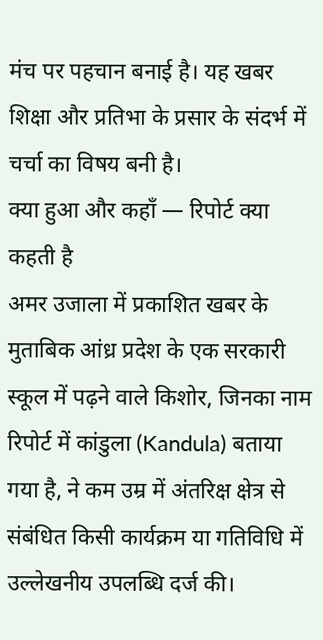मंच पर पहचान बनाई है। यह खबर शिक्षा और प्रतिभा के प्रसार के संदर्भ में चर्चा का विषय बनी है।
क्या हुआ और कहाँ — रिपोर्ट क्या कहती है
अमर उजाला में प्रकाशित खबर के मुताबिक आंध्र प्रदेश के एक सरकारी स्कूल में पढ़ने वाले किशोर, जिनका नाम रिपोर्ट में कांडुला (Kandula) बताया गया है, ने कम उम्र में अंतरिक्ष क्षेत्र से संबंधित किसी कार्यक्रम या गतिविधि में उल्लेखनीय उपलब्धि दर्ज की।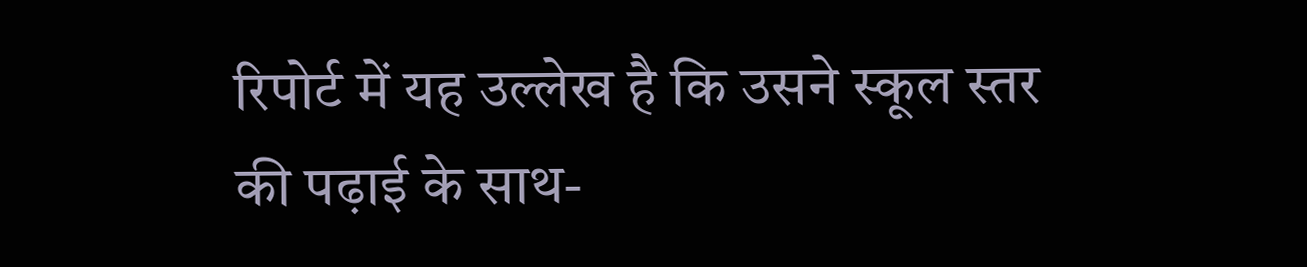रिपोर्ट में यह उल्लेख है कि उसने स्कूल स्तर की पढ़ाई के साथ-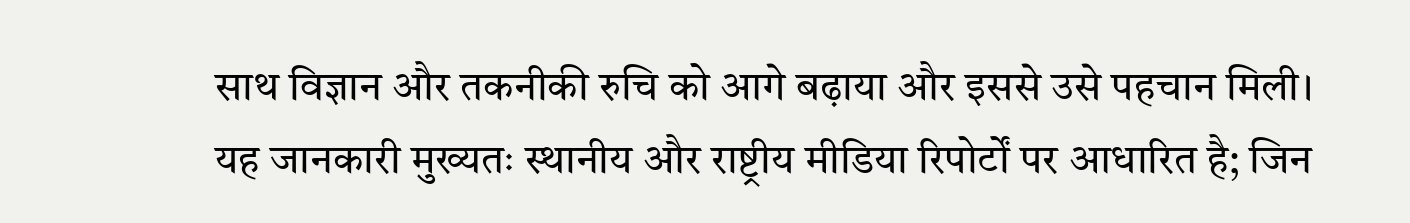साथ विज्ञान और तकनीकी रुचि को आगे बढ़ाया और इससे उसे पहचान मिली।
यह जानकारी मुख्यतः स्थानीय और राष्ट्रीय मीडिया रिपोर्टों पर आधारित है; जिन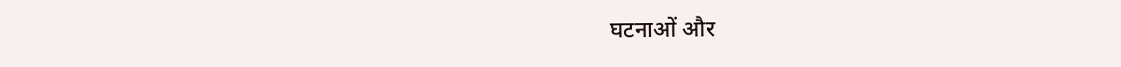घटनाओं और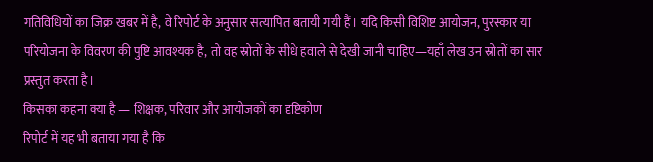गतिविधियों का जिक्र खबर में है, वे रिपोर्ट के अनुसार सत्यापित बतायी गयी हैं। यदि किसी विशिष्ट आयोजन, पुरस्कार या परियोजना के विवरण की पुष्टि आवश्यक है, तो वह स्रोतों के सीधे हवाले से देखी जानी चाहिए—यहाँ लेख उन स्रोतों का सार प्रस्तुत करता है।
किसका कहना क्या है — शिक्षक, परिवार और आयोजकों का दृष्टिकोण
रिपोर्ट में यह भी बताया गया है कि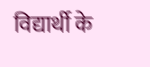विद्यार्थी के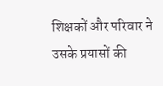शिक्षकों और परिवार ने उसके प्रयासों की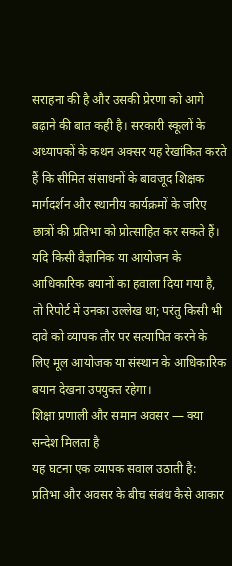सराहना की है और उसकी प्रेरणा को आगे बढ़ाने की बात कही है। सरकारी स्कूलों के अध्यापकों के कथन अक्सर यह रेखांकित करते हैं कि सीमित संसाधनों के बावजूद शिक्षक मार्गदर्शन और स्थानीय कार्यक्रमों के जरिए छात्रों की प्रतिभा को प्रोत्साहित कर सकते हैं।
यदि किसी वैज्ञानिक या आयोजन के आधिकारिक बयानों का हवाला दिया गया है, तो रिपोर्ट में उनका उल्लेख था; परंतु किसी भी दावे को व्यापक तौर पर सत्यापित करने के लिए मूल आयोजक या संस्थान के आधिकारिक बयान देखना उपयुक्त रहेगा।
शिक्षा प्रणाली और समान अवसर — क्या सन्देश मिलता है
यह घटना एक व्यापक सवाल उठाती है: प्रतिभा और अवसर के बीच संबंध कैसे आकार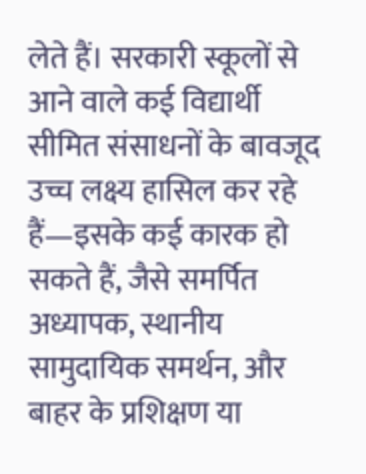लेते हैं। सरकारी स्कूलों से आने वाले कई विद्यार्थी सीमित संसाधनों के बावजूद उच्च लक्ष्य हासिल कर रहे हैं—इसके कई कारक हो सकते हैं, जैसे समर्पित अध्यापक, स्थानीय सामुदायिक समर्थन, और बाहर के प्रशिक्षण या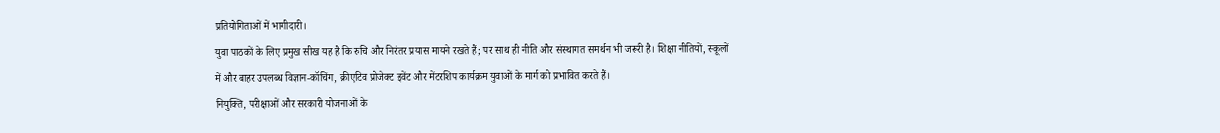प्रतियोगिताओं में भागीदारी।
युवा पाठकों के लिए प्रमुख सीख यह है कि रुचि और निरंतर प्रयास मायने रखते हैं; पर साथ ही नीति और संस्थागत समर्थन भी जरूरी है। शिक्षा नीतियों, स्कूलों में और बाहर उपलब्ध विज्ञान-कॉचिंग, क्रीएटिव प्रोजेक्ट इवेंट और मेंटरशिप कार्यक्रम युवाओं के मार्ग को प्रभावित करते हैं।
नियुक्ति, परीक्षाओं और सरकारी योजनाओं के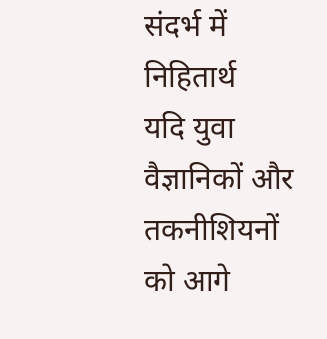संदर्भ में निहितार्थ
यदि युवा वैज्ञानिकों और तकनीशियनों को आगे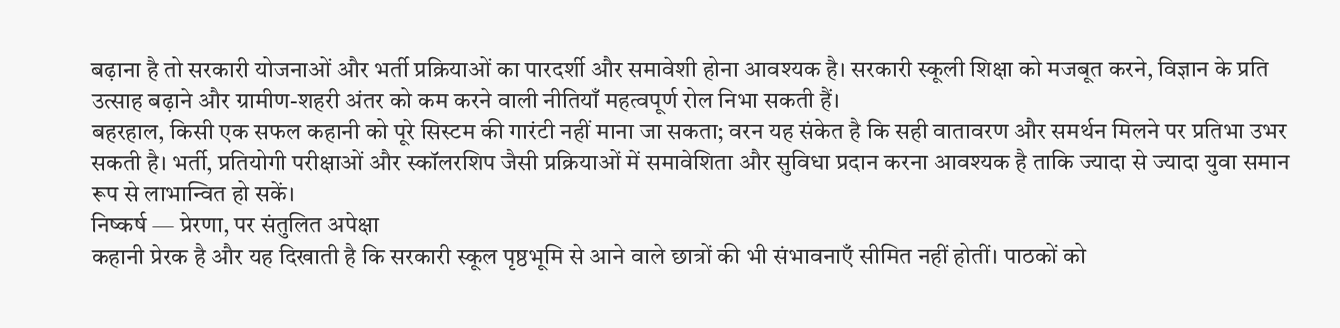बढ़ाना है तो सरकारी योजनाओं और भर्ती प्रक्रियाओं का पारदर्शी और समावेशी होना आवश्यक है। सरकारी स्कूली शिक्षा को मजबूत करने, विज्ञान के प्रति उत्साह बढ़ाने और ग्रामीण-शहरी अंतर को कम करने वाली नीतियाँ महत्वपूर्ण रोल निभा सकती हैं।
बहरहाल, किसी एक सफल कहानी को पूरे सिस्टम की गारंटी नहीं माना जा सकता; वरन यह संकेत है कि सही वातावरण और समर्थन मिलने पर प्रतिभा उभर सकती है। भर्ती, प्रतियोगी परीक्षाओं और स्कॉलरशिप जैसी प्रक्रियाओं में समावेशिता और सुविधा प्रदान करना आवश्यक है ताकि ज्यादा से ज्यादा युवा समान रूप से लाभान्वित हो सकें।
निष्कर्ष — प्रेरणा, पर संतुलित अपेक्षा
कहानी प्रेरक है और यह दिखाती है कि सरकारी स्कूल पृष्ठभूमि से आने वाले छात्रों की भी संभावनाएँ सीमित नहीं होतीं। पाठकों को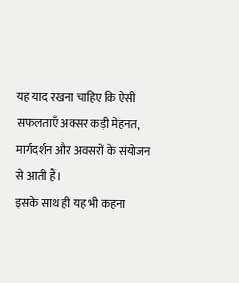यह याद रखना चाहिए कि ऐसी सफलताएँ अक्सर कड़ी मेहनत, मार्गदर्शन और अवसरों के संयोजन से आती हैं।
इसके साथ ही यह भी कहना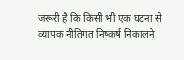जरूरी है कि किसी भी एक घटना से व्यापक नीतिगत निष्कर्ष निकालने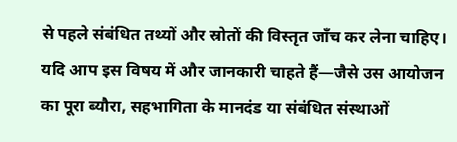से पहले संबंधित तथ्यों और स्रोतों की विस्तृत जाँच कर लेना चाहिए। यदि आप इस विषय में और जानकारी चाहते हैं—जैसे उस आयोजन का पूरा ब्यौरा, सहभागिता के मानदंड या संबंधित संस्थाओं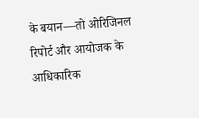के बयान—तो ओरिजिनल रिपोर्ट और आयोजक के आधिकारिक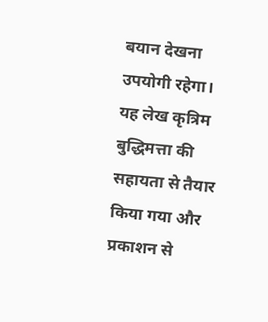बयान देखना उपयोगी रहेगा।
यह लेख कृत्रिम बुद्धिमत्ता की सहायता से तैयार किया गया और प्रकाशन से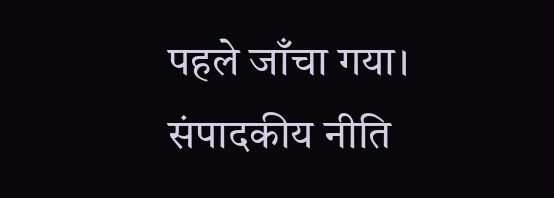पहले जाँचा गया। संपादकीय नीति